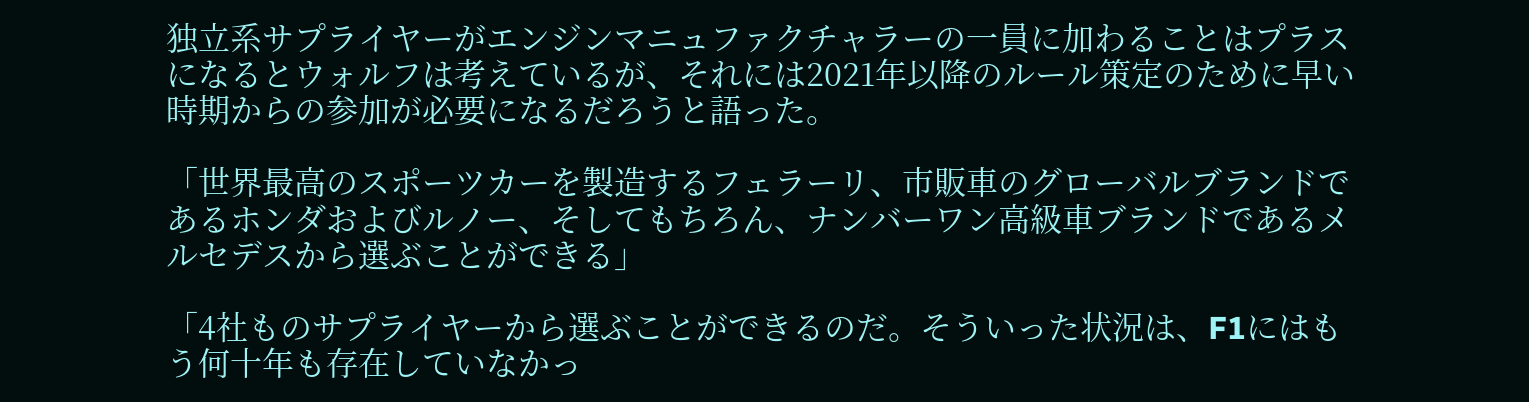独立系サプライヤーがエンジンマニュファクチャラーの一員に加わることはプラスになるとウォルフは考えているが、それには2021年以降のルール策定のために早い時期からの参加が必要になるだろうと語った。

「世界最高のスポーツカーを製造するフェラーリ、市販車のグローバルブランドであるホンダおよびルノー、そしてもちろん、ナンバーワン高級車ブランドであるメルセデスから選ぶことができる」

「4社ものサプライヤーから選ぶことができるのだ。そういった状況は、F1にはもう何十年も存在していなかっ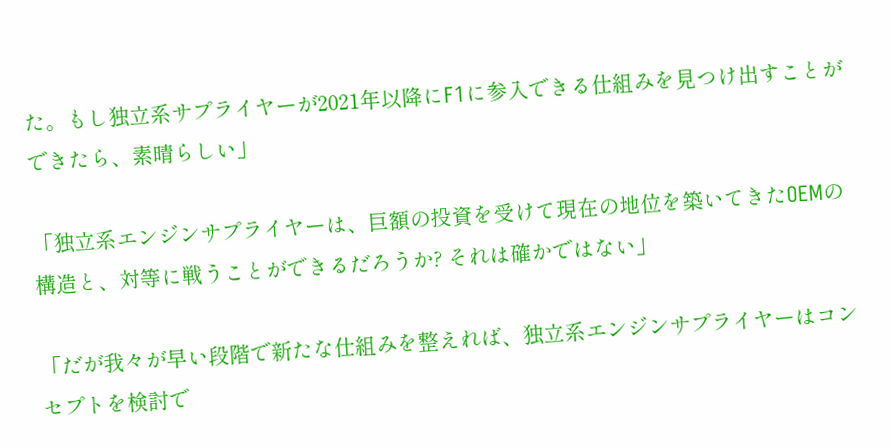た。もし独立系サプライヤーが2021年以降にF1に参入できる仕組みを見つけ出すことができたら、素晴らしい」

「独立系エンジンサプライヤーは、巨額の投資を受けて現在の地位を築いてきたOEMの構造と、対等に戦うことができるだろうか? それは確かではない」

「だが我々が早い段階で新たな仕組みを整えれば、独立系エンジンサプライヤーはコンセプトを検討で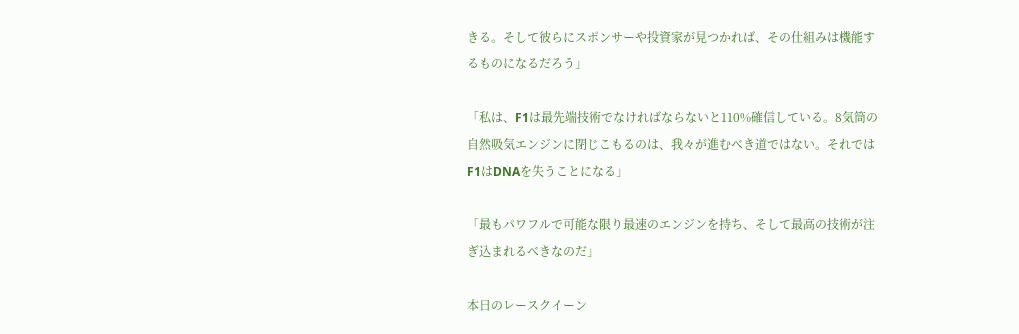きる。そして彼らにスポンサーや投資家が見つかれば、その仕組みは機能するものになるだろう」

「私は、F1は最先端技術でなければならないと110%確信している。8気筒の自然吸気エンジンに閉じこもるのは、我々が進むべき道ではない。それではF1はDNAを失うことになる」

「最もパワフルで可能な限り最速のエンジンを持ち、そして最高の技術が注ぎ込まれるべきなのだ」

本日のレースクイーン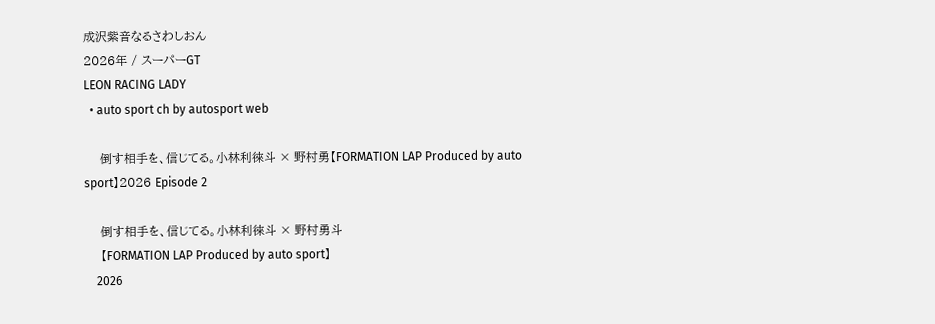成沢紫音なるさわしおん
2026年 / スーパーGT
LEON RACING LADY
  • auto sport ch by autosport web

    倒す相手を、信じてる。小林利徠斗 × 野村勇【FORMATION LAP Produced by auto sport】2026 Episode 2

    倒す相手を、信じてる。小林利徠斗 × 野村勇斗
    【FORMATION LAP Produced by auto sport】
    2026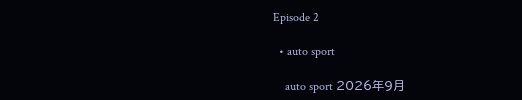Episode 2

  • auto sport

    auto sport 2026年9月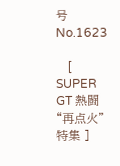号 No.1623

    [ SUPER GT 熱闘“再点火”特集 ]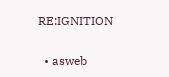RE:IGNITION

  • asweb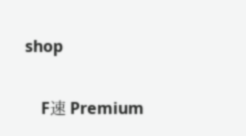shop

    F速 Premium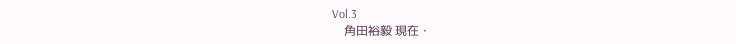Vol.3
    角田裕毅 現在・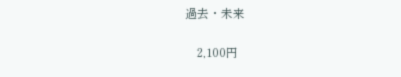過去・未来

    2,100円